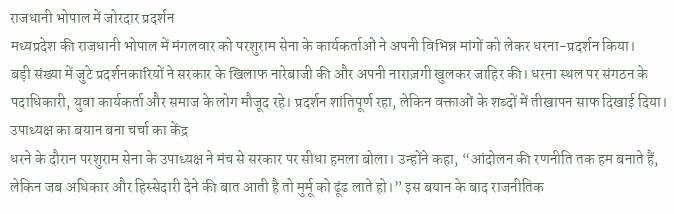राजधानी भोपाल में जोरदार प्रदर्शन
मध्यप्रदेश की राजधानी भोपाल में मंगलवार को परशुराम सेना के कार्यकर्ताओं ने अपनी विभिन्न मांगों को लेकर धरना-प्रदर्शन किया।
बड़ी संख्या में जुटे प्रदर्शनकारियों ने सरकार के खिलाफ नारेबाजी की और अपनी नाराज़गी खुलकर जाहिर की। धरना स्थल पर संगठन के पदाधिकारी, युवा कार्यकर्ता और समाज के लोग मौजूद रहे। प्रदर्शन शांतिपूर्ण रहा, लेकिन वक्ताओं के शब्दों में तीखापन साफ दिखाई दिया।
उपाध्यक्ष का बयान बना चर्चा का केंद्र
धरने के दौरान परशुराम सेना के उपाध्यक्ष ने मंच से सरकार पर सीधा हमला बोला। उन्होंने कहा, “आंदोलन की रणनीति तक हम बनाते हैं, लेकिन जब अधिकार और हिस्सेदारी देने की बात आती है तो मुर्मू को ढूंढ लाते हो।” इस बयान के बाद राजनीतिक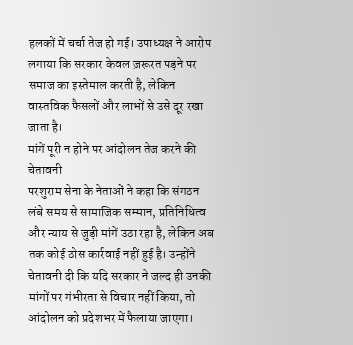हलकों में चर्चा तेज हो गई। उपाध्यक्ष ने आरोप लगाया कि सरकार केवल ज़रूरत पड़ने पर समाज का इस्तेमाल करती है, लेकिन वास्तविक फैसलों और लाभों से उसे दूर रखा जाता है।
मांगें पूरी न होने पर आंदोलन तेज करने की चेतावनी
परशुराम सेना के नेताओं ने कहा कि संगठन लंबे समय से सामाजिक सम्मान, प्रतिनिधित्व और न्याय से जुड़ी मांगें उठा रहा है, लेकिन अब तक कोई ठोस कार्रवाई नहीं हुई है। उन्होंने चेतावनी दी कि यदि सरकार ने जल्द ही उनकी मांगों पर गंभीरता से विचार नहीं किया, तो आंदोलन को प्रदेशभर में फैलाया जाएगा।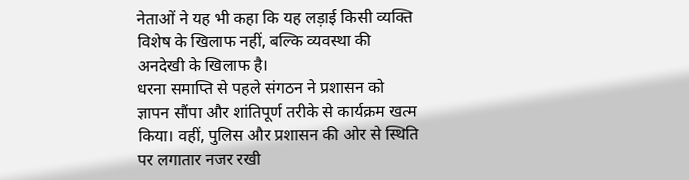नेताओं ने यह भी कहा कि यह लड़ाई किसी व्यक्ति विशेष के खिलाफ नहीं, बल्कि व्यवस्था की अनदेखी के खिलाफ है।
धरना समाप्ति से पहले संगठन ने प्रशासन को ज्ञापन सौंपा और शांतिपूर्ण तरीके से कार्यक्रम खत्म किया। वहीं, पुलिस और प्रशासन की ओर से स्थिति पर लगातार नजर रखी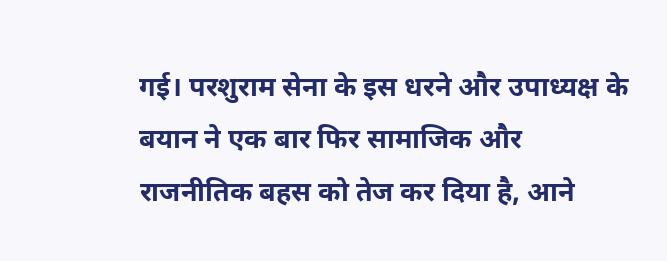गई। परशुराम सेना के इस धरने और उपाध्यक्ष के बयान ने एक बार फिर सामाजिक और राजनीतिक बहस को तेज कर दिया है, आने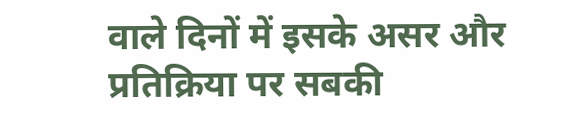वाले दिनों में इसके असर और प्रतिक्रिया पर सबकी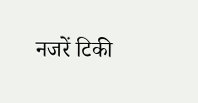नजरें टिकी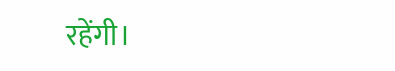रहेंगी।